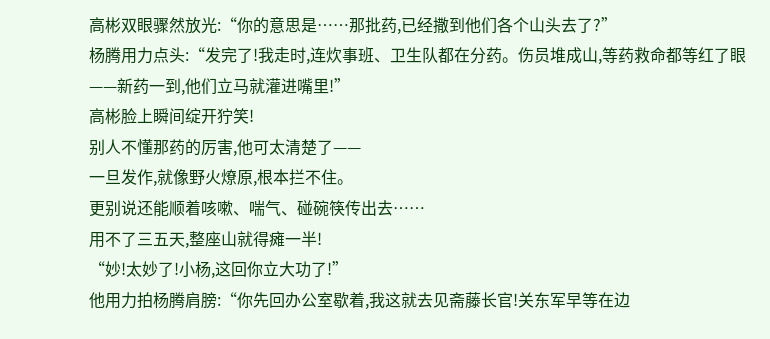高彬双眼骤然放光:“你的意思是……那批药,已经撒到他们各个山头去了?”
杨腾用力点头:“发完了!我走时,连炊事班、卫生队都在分药。伤员堆成山,等药救命都等红了眼——新药一到,他们立马就灌进嘴里!”
高彬脸上瞬间绽开狞笑!
别人不懂那药的厉害,他可太清楚了——
一旦发作,就像野火燎原,根本拦不住。
更别说还能顺着咳嗽、喘气、碰碗筷传出去……
用不了三五天,整座山就得瘫一半!
“妙!太妙了!小杨,这回你立大功了!”
他用力拍杨腾肩膀:“你先回办公室歇着,我这就去见斋藤长官!关东军早等在边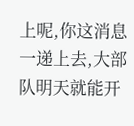上呢,你这消息一递上去,大部队明天就能开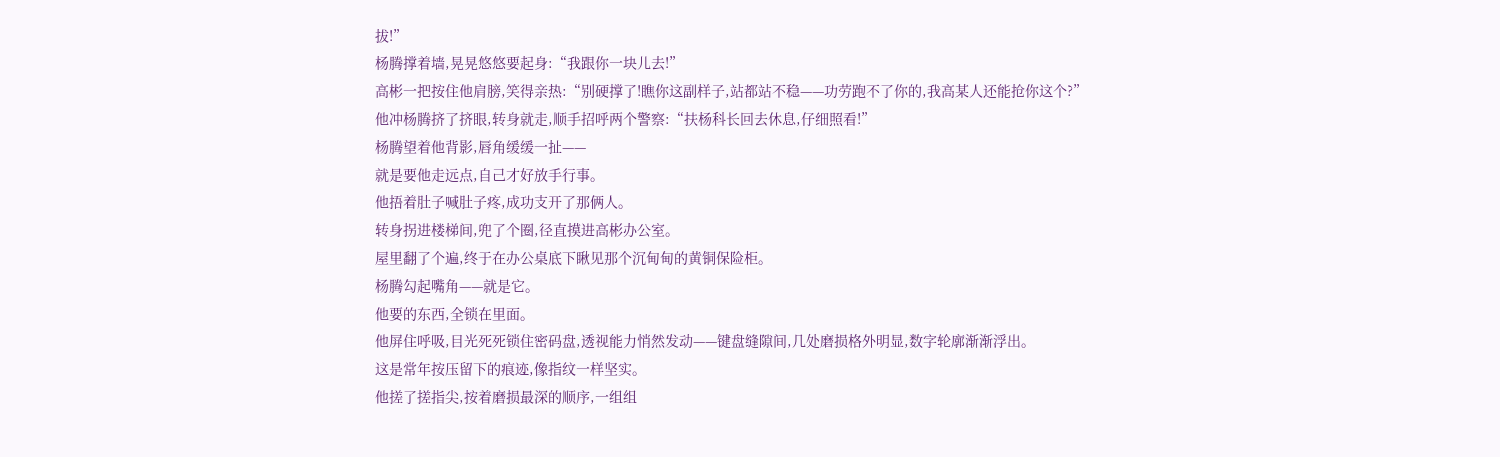拔!”
杨腾撑着墙,晃晃悠悠要起身:“我跟你一块儿去!”
高彬一把按住他肩膀,笑得亲热:“别硬撑了!瞧你这副样子,站都站不稳——功劳跑不了你的,我高某人还能抢你这个?”
他冲杨腾挤了挤眼,转身就走,顺手招呼两个警察:“扶杨科长回去休息,仔细照看!”
杨腾望着他背影,唇角缓缓一扯——
就是要他走远点,自己才好放手行事。
他捂着肚子喊肚子疼,成功支开了那俩人。
转身拐进楼梯间,兜了个圈,径直摸进高彬办公室。
屋里翻了个遍,终于在办公桌底下瞅见那个沉甸甸的黄铜保险柜。
杨腾勾起嘴角——就是它。
他要的东西,全锁在里面。
他屏住呼吸,目光死死锁住密码盘,透视能力悄然发动——键盘缝隙间,几处磨损格外明显,数字轮廓渐渐浮出。
这是常年按压留下的痕迹,像指纹一样坚实。
他搓了搓指尖,按着磨损最深的顺序,一组组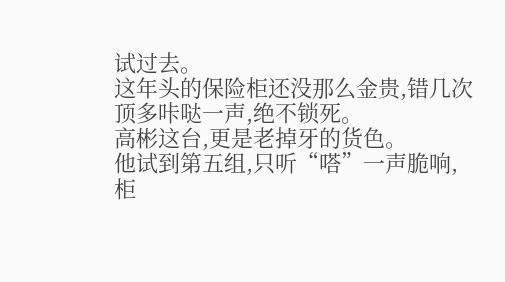试过去。
这年头的保险柜还没那么金贵,错几次顶多咔哒一声,绝不锁死。
高彬这台,更是老掉牙的货色。
他试到第五组,只听“嗒”一声脆响,柜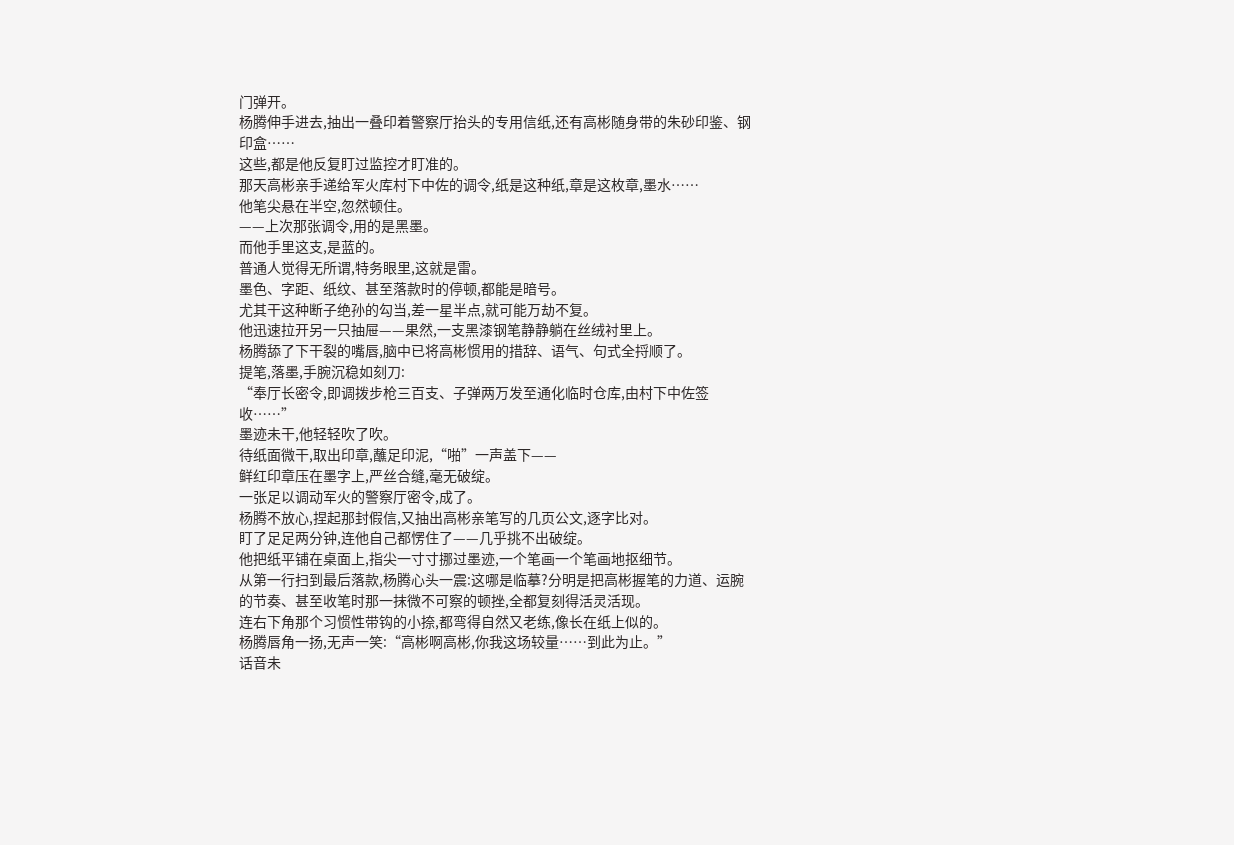门弹开。
杨腾伸手进去,抽出一叠印着警察厅抬头的专用信纸,还有高彬随身带的朱砂印鉴、钢印盒……
这些,都是他反复盯过监控才盯准的。
那天高彬亲手递给军火库村下中佐的调令,纸是这种纸,章是这枚章,墨水……
他笔尖悬在半空,忽然顿住。
——上次那张调令,用的是黑墨。
而他手里这支,是蓝的。
普通人觉得无所谓,特务眼里,这就是雷。
墨色、字距、纸纹、甚至落款时的停顿,都能是暗号。
尤其干这种断子绝孙的勾当,差一星半点,就可能万劫不复。
他迅速拉开另一只抽屉——果然,一支黑漆钢笔静静躺在丝绒衬里上。
杨腾舔了下干裂的嘴唇,脑中已将高彬惯用的措辞、语气、句式全捋顺了。
提笔,落墨,手腕沉稳如刻刀:
“奉厅长密令,即调拨步枪三百支、子弹两万发至通化临时仓库,由村下中佐签收……”
墨迹未干,他轻轻吹了吹。
待纸面微干,取出印章,蘸足印泥,“啪”一声盖下——
鲜红印章压在墨字上,严丝合缝,毫无破绽。
一张足以调动军火的警察厅密令,成了。
杨腾不放心,捏起那封假信,又抽出高彬亲笔写的几页公文,逐字比对。
盯了足足两分钟,连他自己都愣住了——几乎挑不出破绽。
他把纸平铺在桌面上,指尖一寸寸挪过墨迹,一个笔画一个笔画地抠细节。
从第一行扫到最后落款,杨腾心头一震:这哪是临摹?分明是把高彬握笔的力道、运腕的节奏、甚至收笔时那一抹微不可察的顿挫,全都复刻得活灵活现。
连右下角那个习惯性带钩的小捺,都弯得自然又老练,像长在纸上似的。
杨腾唇角一扬,无声一笑:“高彬啊高彬,你我这场较量……到此为止。”
话音未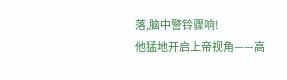落,脑中警铃骤响!
他猛地开启上帝视角——高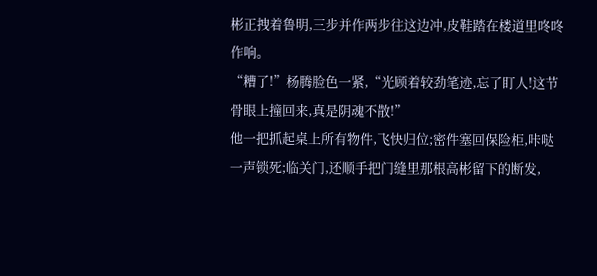彬正拽着鲁明,三步并作两步往这边冲,皮鞋踏在楼道里咚咚作响。
“糟了!”杨腾脸色一紧,“光顾着较劲笔迹,忘了盯人!这节骨眼上撞回来,真是阴魂不散!”
他一把抓起桌上所有物件,飞快归位;密件塞回保险柜,咔哒一声锁死;临关门,还顺手把门缝里那根高彬留下的断发,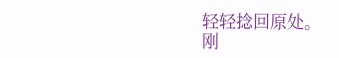轻轻捻回原处。
刚